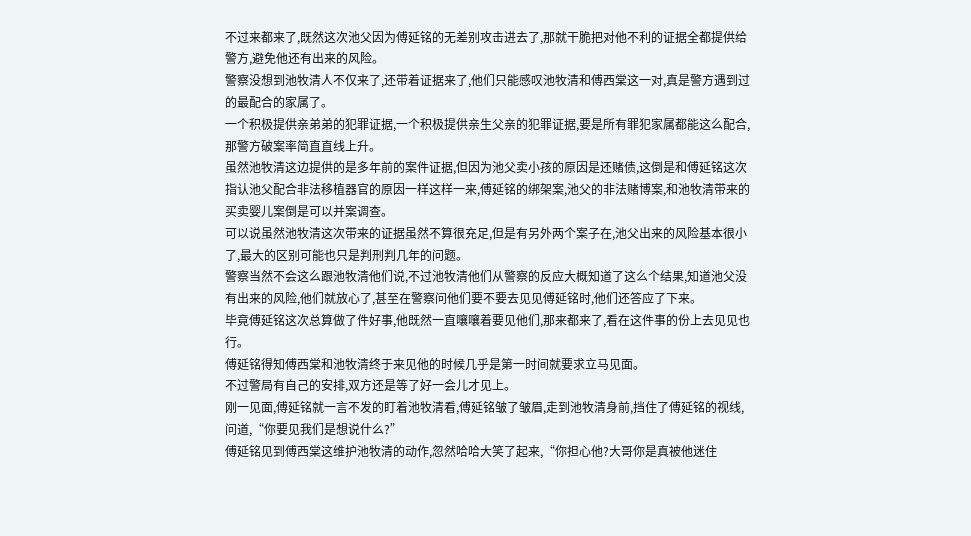不过来都来了,既然这次池父因为傅延铭的无差别攻击进去了,那就干脆把对他不利的证据全都提供给警方,避免他还有出来的风险。
警察没想到池牧清人不仅来了,还带着证据来了,他们只能感叹池牧清和傅西棠这一对,真是警方遇到过的最配合的家属了。
一个积极提供亲弟弟的犯罪证据,一个积极提供亲生父亲的犯罪证据,要是所有罪犯家属都能这么配合,那警方破案率简直直线上升。
虽然池牧清这边提供的是多年前的案件证据,但因为池父卖小孩的原因是还赌债,这倒是和傅延铭这次指认池父配合非法移植器官的原因一样这样一来,傅延铭的绑架案,池父的非法赌博案,和池牧清带来的买卖婴儿案倒是可以并案调查。
可以说虽然池牧清这次带来的证据虽然不算很充足,但是有另外两个案子在,池父出来的风险基本很小了,最大的区别可能也只是判刑判几年的问题。
警察当然不会这么跟池牧清他们说,不过池牧清他们从警察的反应大概知道了这么个结果,知道池父没有出来的风险,他们就放心了,甚至在警察问他们要不要去见见傅延铭时,他们还答应了下来。
毕竟傅延铭这次总算做了件好事,他既然一直嚷嚷着要见他们,那来都来了,看在这件事的份上去见见也行。
傅延铭得知傅西棠和池牧清终于来见他的时候几乎是第一时间就要求立马见面。
不过警局有自己的安排,双方还是等了好一会儿才见上。
刚一见面,傅延铭就一言不发的盯着池牧清看,傅延铭皱了皱眉,走到池牧清身前,挡住了傅延铭的视线,问道,“你要见我们是想说什么?”
傅延铭见到傅西棠这维护池牧清的动作,忽然哈哈大笑了起来,“你担心他?大哥你是真被他迷住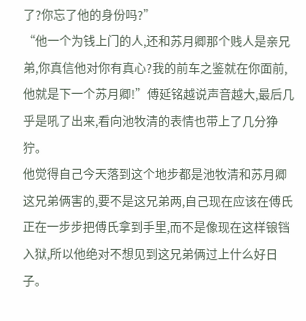了?你忘了他的身份吗?”
“他一个为钱上门的人,还和苏月卿那个贱人是亲兄弟,你真信他对你有真心?我的前车之鉴就在你面前,他就是下一个苏月卿!”傅延铭越说声音越大,最后几乎是吼了出来,看向池牧清的表情也带上了几分狰狞。
他觉得自己今天落到这个地步都是池牧清和苏月卿这兄弟俩害的,要不是这兄弟两,自己现在应该在傅氏正在一步步把傅氏拿到手里,而不是像现在这样锒铛入狱,所以他绝对不想见到这兄弟俩过上什么好日子。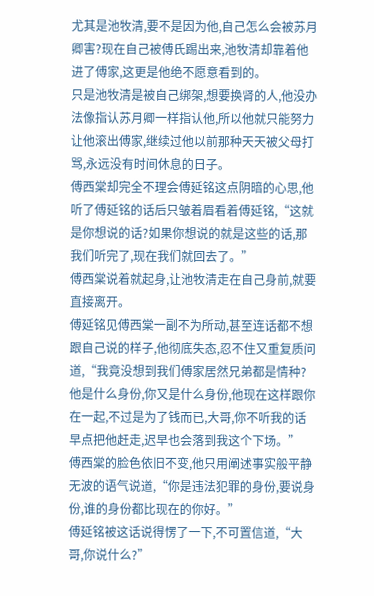尤其是池牧清,要不是因为他,自己怎么会被苏月卿害?现在自己被傅氏踢出来,池牧清却靠着他进了傅家,这更是他绝不愿意看到的。
只是池牧清是被自己绑架,想要换肾的人,他没办法像指认苏月卿一样指认他,所以他就只能努力让他滚出傅家,继续过他以前那种天天被父母打骂,永远没有时间休息的日子。
傅西棠却完全不理会傅延铭这点阴暗的心思,他听了傅延铭的话后只皱着眉看着傅延铭,“这就是你想说的话?如果你想说的就是这些的话,那我们听完了,现在我们就回去了。”
傅西棠说着就起身,让池牧清走在自己身前,就要直接离开。
傅延铭见傅西棠一副不为所动,甚至连话都不想跟自己说的样子,他彻底失态,忍不住又重复质问道,“我竟没想到我们傅家居然兄弟都是情种?他是什么身份,你又是什么身份,他现在这样跟你在一起,不过是为了钱而已,大哥,你不听我的话早点把他赶走,迟早也会落到我这个下场。”
傅西棠的脸色依旧不变,他只用阐述事实般平静无波的语气说道,“你是违法犯罪的身份,要说身份,谁的身份都比现在的你好。”
傅延铭被这话说得愣了一下,不可置信道,“大哥,你说什么?”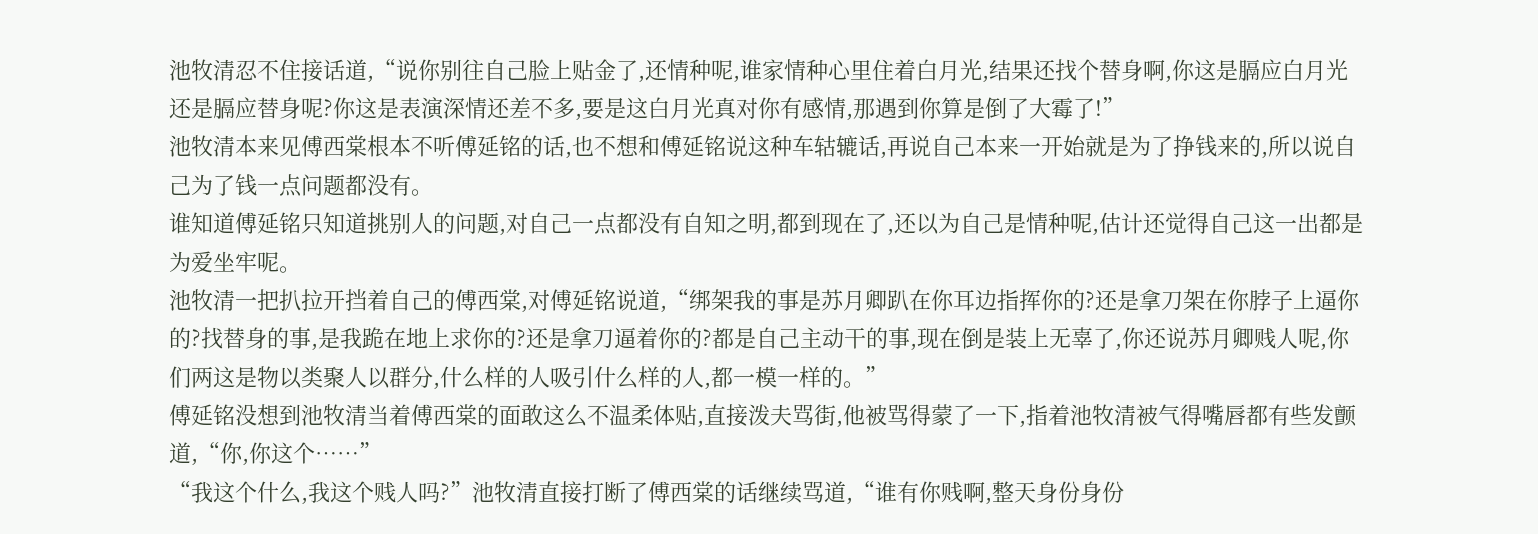池牧清忍不住接话道,“说你别往自己脸上贴金了,还情种呢,谁家情种心里住着白月光,结果还找个替身啊,你这是膈应白月光还是膈应替身呢?你这是表演深情还差不多,要是这白月光真对你有感情,那遇到你算是倒了大霉了!”
池牧清本来见傅西棠根本不听傅延铭的话,也不想和傅延铭说这种车轱辘话,再说自己本来一开始就是为了挣钱来的,所以说自己为了钱一点问题都没有。
谁知道傅延铭只知道挑别人的问题,对自己一点都没有自知之明,都到现在了,还以为自己是情种呢,估计还觉得自己这一出都是为爱坐牢呢。
池牧清一把扒拉开挡着自己的傅西棠,对傅延铭说道,“绑架我的事是苏月卿趴在你耳边指挥你的?还是拿刀架在你脖子上逼你的?找替身的事,是我跪在地上求你的?还是拿刀逼着你的?都是自己主动干的事,现在倒是装上无辜了,你还说苏月卿贱人呢,你们两这是物以类聚人以群分,什么样的人吸引什么样的人,都一模一样的。”
傅延铭没想到池牧清当着傅西棠的面敢这么不温柔体贴,直接泼夫骂街,他被骂得蒙了一下,指着池牧清被气得嘴唇都有些发颤道,“你,你这个……”
“我这个什么,我这个贱人吗?”池牧清直接打断了傅西棠的话继续骂道,“谁有你贱啊,整天身份身份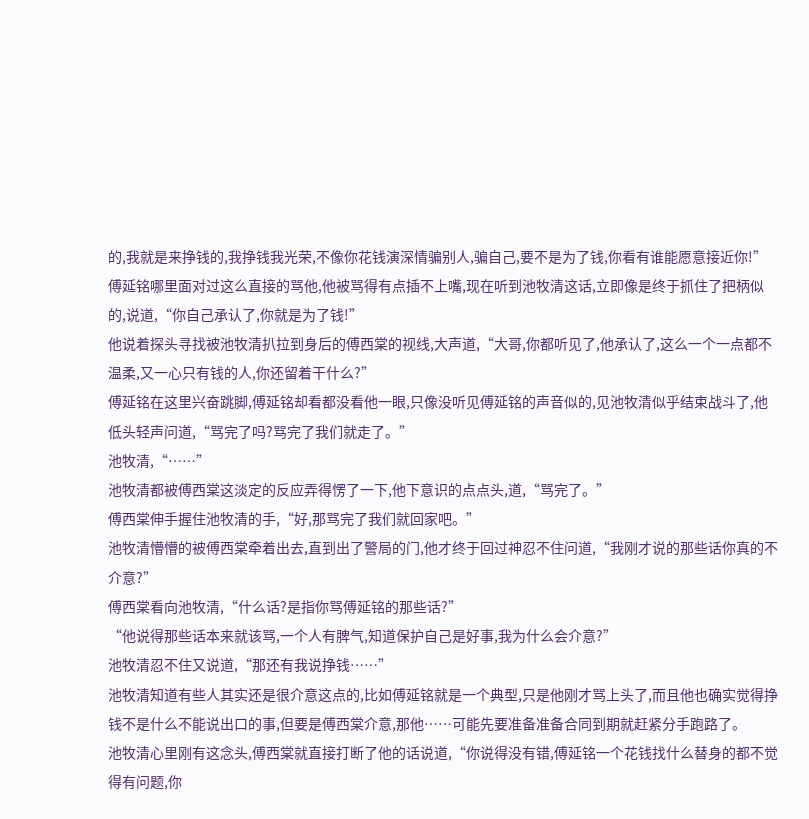的,我就是来挣钱的,我挣钱我光荣,不像你花钱演深情骗别人,骗自己,要不是为了钱,你看有谁能愿意接近你!”
傅延铭哪里面对过这么直接的骂他,他被骂得有点插不上嘴,现在听到池牧清这话,立即像是终于抓住了把柄似的,说道,“你自己承认了,你就是为了钱!”
他说着探头寻找被池牧清扒拉到身后的傅西棠的视线,大声道,“大哥,你都听见了,他承认了,这么一个一点都不温柔,又一心只有钱的人,你还留着干什么?”
傅延铭在这里兴奋跳脚,傅延铭却看都没看他一眼,只像没听见傅延铭的声音似的,见池牧清似乎结束战斗了,他低头轻声问道,“骂完了吗?骂完了我们就走了。”
池牧清,“……”
池牧清都被傅西棠这淡定的反应弄得愣了一下,他下意识的点点头,道,“骂完了。”
傅西棠伸手握住池牧清的手,“好,那骂完了我们就回家吧。”
池牧清懵懵的被傅西棠牵着出去,直到出了警局的门,他才终于回过神忍不住问道,“我刚才说的那些话你真的不介意?”
傅西棠看向池牧清,“什么话?是指你骂傅延铭的那些话?”
“他说得那些话本来就该骂,一个人有脾气,知道保护自己是好事,我为什么会介意?”
池牧清忍不住又说道,“那还有我说挣钱……”
池牧清知道有些人其实还是很介意这点的,比如傅延铭就是一个典型,只是他刚才骂上头了,而且他也确实觉得挣钱不是什么不能说出口的事,但要是傅西棠介意,那他……可能先要准备准备合同到期就赶紧分手跑路了。
池牧清心里刚有这念头,傅西棠就直接打断了他的话说道,“你说得没有错,傅延铭一个花钱找什么替身的都不觉得有问题,你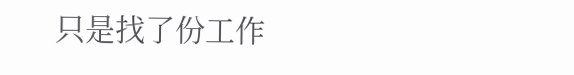只是找了份工作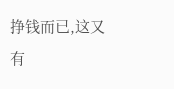挣钱而已,这又有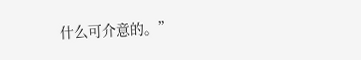什么可介意的。”